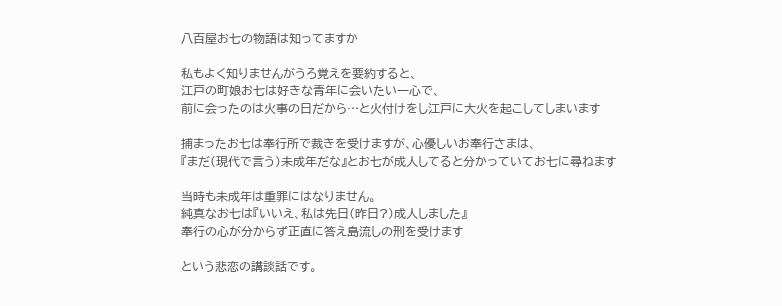八百屋お七の物語は知ってますか

私もよく知りませんがうろ覚えを要約すると、
江戸の町娘お七は好きな青年に会いたい一心で、
前に会ったのは火事の日だから…と火付けをし江戸に大火を起こしてしまいます

捕まったお七は奉行所で裁きを受けますが、心優しいお奉行さまは、
『まだ(現代で言う)未成年だな』とお七が成人してると分かっていてお七に尋ねます

当時も未成年は重罪にはなりません。
純真なお七は『いいえ、私は先日(昨日?)成人しました』
奉行の心が分からず正直に答え島流しの刑を受けます

という悲恋の講談話です。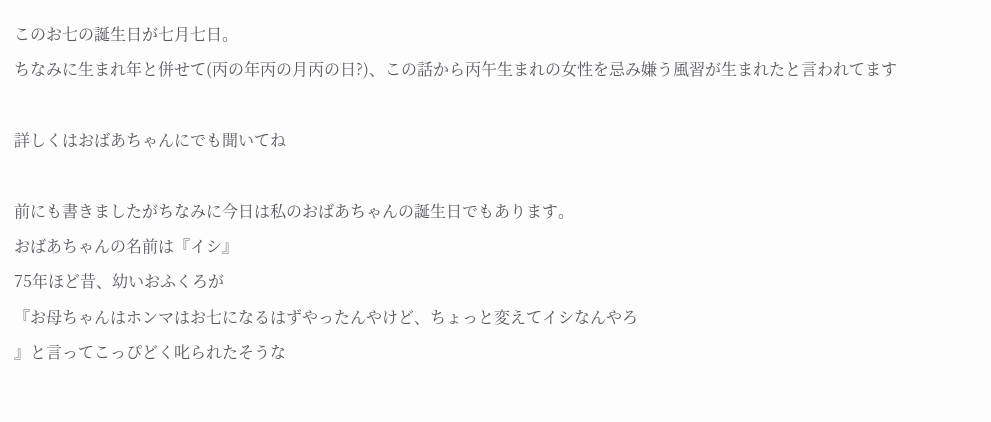このお七の誕生日が七月七日。
ちなみに生まれ年と併せて(丙の年丙の月丙の日?)、この話から丙午生まれの女性を忌み嫌う風習が生まれたと言われてます

詳しくはおばあちゃんにでも聞いてね

前にも書きましたがちなみに今日は私のおばあちゃんの誕生日でもあります。
おばあちゃんの名前は『イシ』
75年ほど昔、幼いおふくろが
『お母ちゃんはホンマはお七になるはずやったんやけど、ちょっと変えてイシなんやろ
』と言ってこっぴどく叱られたそうな